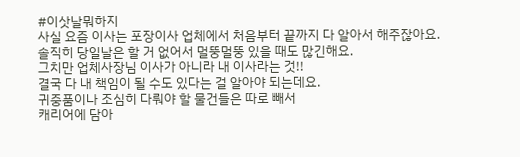#이삿날뭐하지
사실 요즘 이사는 포장이사 업체에서 처음부터 끝까지 다 알아서 해주잖아요.
솔직히 당일날은 할 거 없어서 멀뚱멀뚱 있을 때도 많긴해요.
그치만 업체사장님 이사가 아니라 내 이사라는 것!!
결국 다 내 책임이 될 수도 있다는 걸 알아야 되는데요.
귀중품이나 조심히 다뤄야 할 물건들은 따로 빼서
캐리어에 담아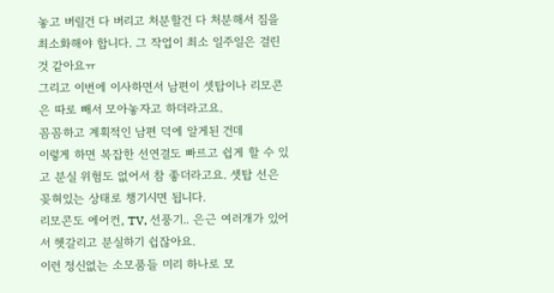놓고 버릴건 다 버리고 처분할건 다 처분해서 짐을 최소화해야 합니다. 그 작업이 최소 일주일은 걸린 것 같아요ㅠ
그리고 이번에 이사하면서 남편이 셋탑이나 리모콘은 따로 빼서 모아놓자고 하더라고요.
꼼꼼하고 계획적인 남편 덕에 알게된 건데
이렇게 하면 복잡한 선연결도 빠르고 쉽게 할 수 있고 분실 위험도 없어서 참 좋더라고요. 셋탑 선은 꽂혀있는 상태로 챙기시면 됩니다.
리모콘도 에어컨, TV, 선풍기.. 은근 여러개가 있어서 헷갈리고 분실하기 쉽잖아요.
이런 정신없는 소모품들 미리 하나로 모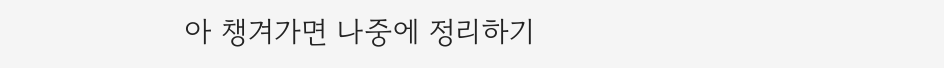아 챙겨가면 나중에 정리하기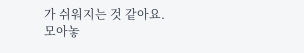가 쉬워지는 것 같아요.
모아놓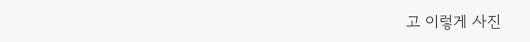고 이렇게 사진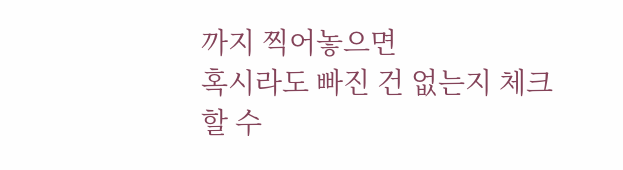까지 찍어놓으면
혹시라도 빠진 건 없는지 체크할 수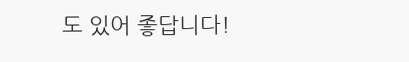도 있어 좋답니다!